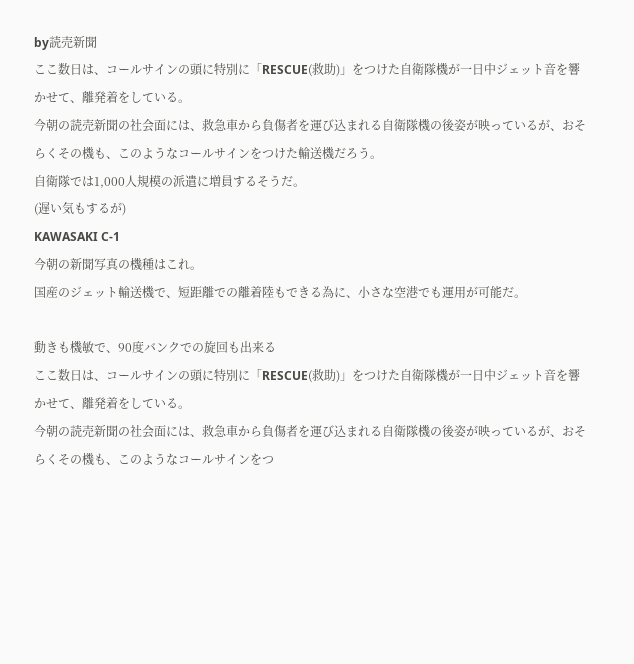by読売新聞
ここ数日は、コールサインの頭に特別に「RESCUE(救助)」をつけた自衛隊機が一日中ジェット音を響かせて、離発着をしている。
今朝の読売新聞の社会面には、救急車から負傷者を運び込まれる自衛隊機の後姿が映っているが、おそらくその機も、このようなコールサインをつけた輸送機だろう。
自衛隊では1,000人規模の派遣に増員するそうだ。
(遅い気もするが)
KAWASAKI C-1
今朝の新聞写真の機種はこれ。
国産のジェット輸送機で、短距離での離着陸もできる為に、小さな空港でも運用が可能だ。

動きも機敏で、90度バンクでの旋回も出来る
ここ数日は、コールサインの頭に特別に「RESCUE(救助)」をつけた自衛隊機が一日中ジェット音を響かせて、離発着をしている。
今朝の読売新聞の社会面には、救急車から負傷者を運び込まれる自衛隊機の後姿が映っているが、おそらくその機も、このようなコールサインをつ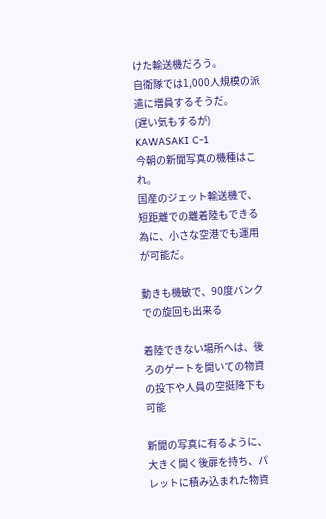けた輸送機だろう。
自衛隊では1,000人規模の派遣に増員するそうだ。
(遅い気もするが)
KAWASAKI C-1
今朝の新聞写真の機種はこれ。
国産のジェット輸送機で、短距離での離着陸もできる為に、小さな空港でも運用が可能だ。

動きも機敏で、90度バンクでの旋回も出来る

着陸できない場所へは、後ろのゲートを開いての物資の投下や人員の空挺降下も可能

新聞の写真に有るように、大きく開く後扉を持ち、パレットに積み込まれた物資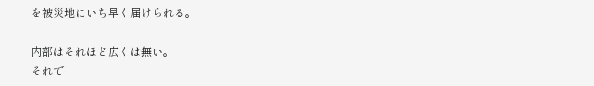を被災地にいち早く届けられる。

内部はそれほど広くは無い。
それで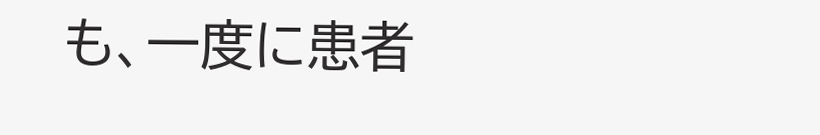も、一度に患者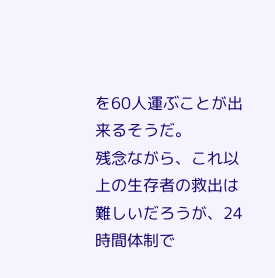を60人運ぶことが出来るそうだ。
残念ながら、これ以上の生存者の救出は難しいだろうが、24時間体制で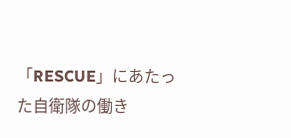「RESCUE」にあたった自衛隊の働き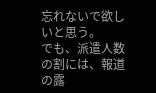忘れないで欲しいと思う。
でも、派遣人数の割には、報道の露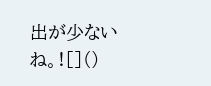出が少ないね。![]()